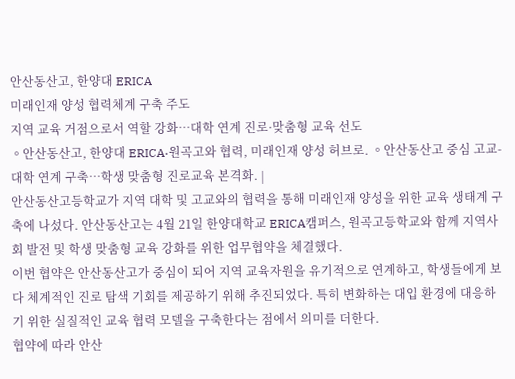안산동산고, 한양대 ERICA
미래인재 양성 협력체계 구축 주도
지역 교육 거점으로서 역할 강화…대학 연계 진로·맞춤형 교육 선도
◦안산동산고, 한양대 ERICA·원곡고와 협력, 미래인재 양성 허브로. ◦안산동산고 중심 고교-대학 연계 구축…학생 맞춤형 진로교육 본격화. |
안산동산고등학교가 지역 대학 및 고교와의 협력을 통해 미래인재 양성을 위한 교육 생태계 구축에 나섰다. 안산동산고는 4월 21일 한양대학교 ERICA캠퍼스, 원곡고등학교와 함께 지역사회 발전 및 학생 맞춤형 교육 강화를 위한 업무협약을 체결했다.
이번 협약은 안산동산고가 중심이 되어 지역 교육자원을 유기적으로 연계하고, 학생들에게 보다 체계적인 진로 탐색 기회를 제공하기 위해 추진되었다. 특히 변화하는 대입 환경에 대응하기 위한 실질적인 교육 협력 모델을 구축한다는 점에서 의미를 더한다.
협약에 따라 안산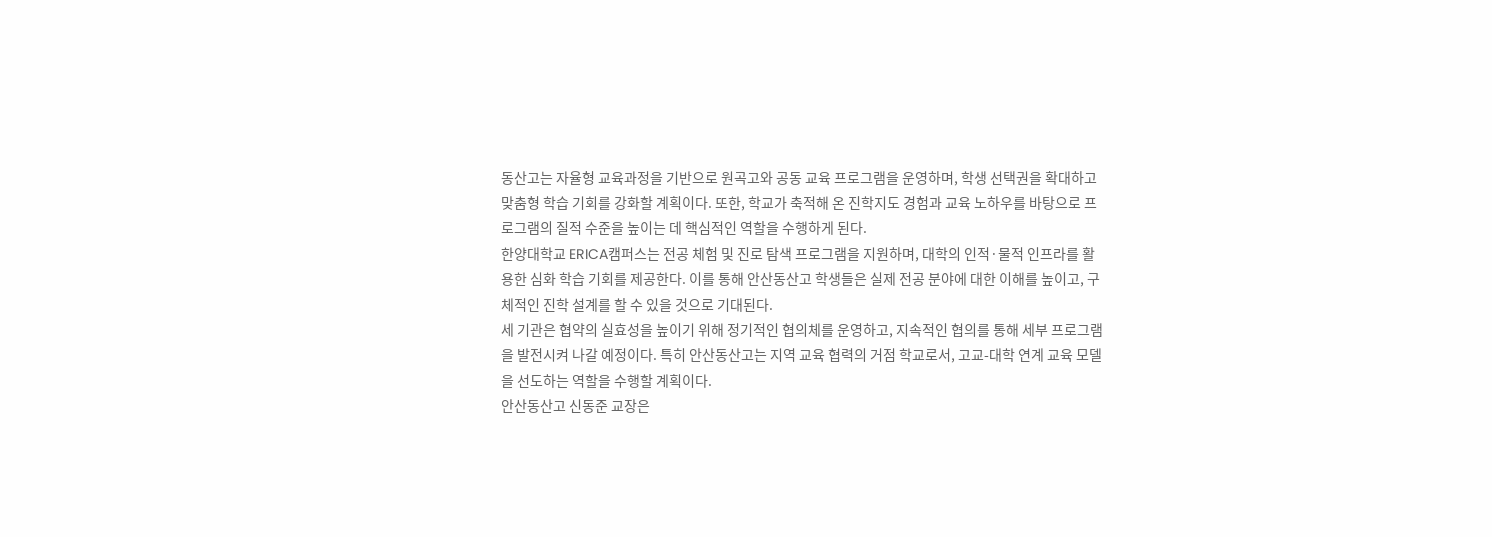동산고는 자율형 교육과정을 기반으로 원곡고와 공동 교육 프로그램을 운영하며, 학생 선택권을 확대하고 맞춤형 학습 기회를 강화할 계획이다. 또한, 학교가 축적해 온 진학지도 경험과 교육 노하우를 바탕으로 프로그램의 질적 수준을 높이는 데 핵심적인 역할을 수행하게 된다.
한양대학교 ERICA캠퍼스는 전공 체험 및 진로 탐색 프로그램을 지원하며, 대학의 인적·물적 인프라를 활용한 심화 학습 기회를 제공한다. 이를 통해 안산동산고 학생들은 실제 전공 분야에 대한 이해를 높이고, 구체적인 진학 설계를 할 수 있을 것으로 기대된다.
세 기관은 협약의 실효성을 높이기 위해 정기적인 협의체를 운영하고, 지속적인 협의를 통해 세부 프로그램을 발전시켜 나갈 예정이다. 특히 안산동산고는 지역 교육 협력의 거점 학교로서, 고교-대학 연계 교육 모델을 선도하는 역할을 수행할 계획이다.
안산동산고 신동준 교장은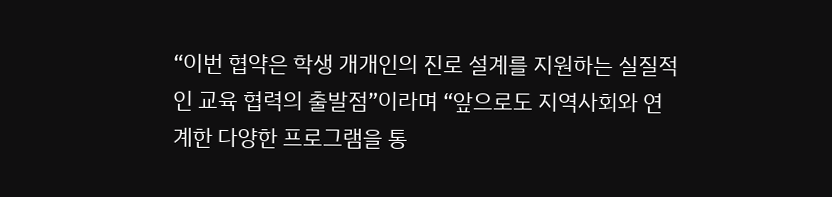“이번 협약은 학생 개개인의 진로 설계를 지원하는 실질적인 교육 협력의 출발점”이라며 “앞으로도 지역사회와 연계한 다양한 프로그램을 통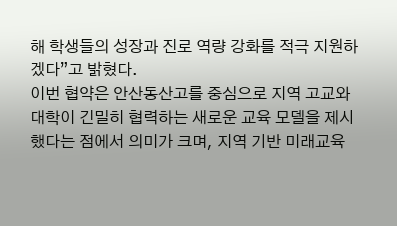해 학생들의 성장과 진로 역량 강화를 적극 지원하겠다”고 밝혔다.
이번 협약은 안산동산고를 중심으로 지역 고교와 대학이 긴밀히 협력하는 새로운 교육 모델을 제시했다는 점에서 의미가 크며, 지역 기반 미래교육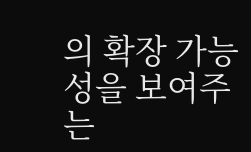의 확장 가능성을 보여주는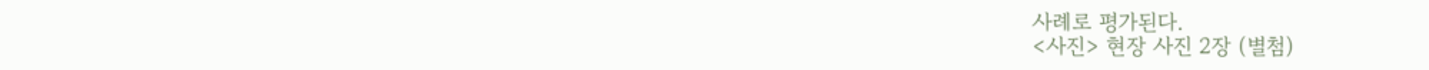사례로 평가된다.
<사진> 현장 사진 2장 (별첨)